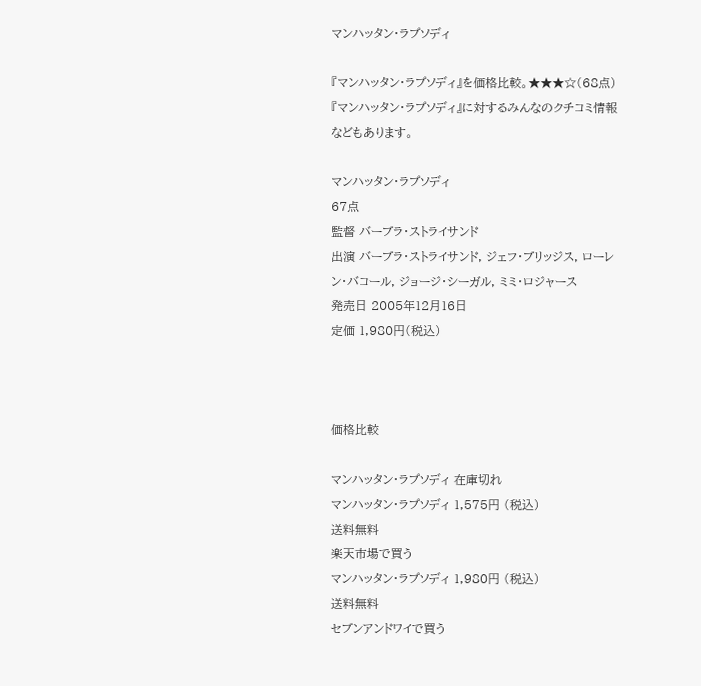マンハッタン・ラプソディ

『マンハッタン・ラプソディ』を価格比較。★★★☆(68点)『マンハッタン・ラプソディ』に対するみんなのクチコミ情報などもあります。

マンハッタン・ラプソディ
67点
監督 バーブラ・ストライサンド
出演 バーブラ・ストライサンド, ジェフ・ブリッジス, ローレン・バコール, ジョージ・シーガル, ミミ・ロジャース
発売日 2005年12月16日
定価 1,980円(税込)



価格比較

マンハッタン・ラプソディ 在庫切れ
マンハッタン・ラプソディ 1,575円 (税込)
送料無料
楽天市場で買う
マンハッタン・ラプソディ 1,980円 (税込)
送料無料
セブンアンドワイで買う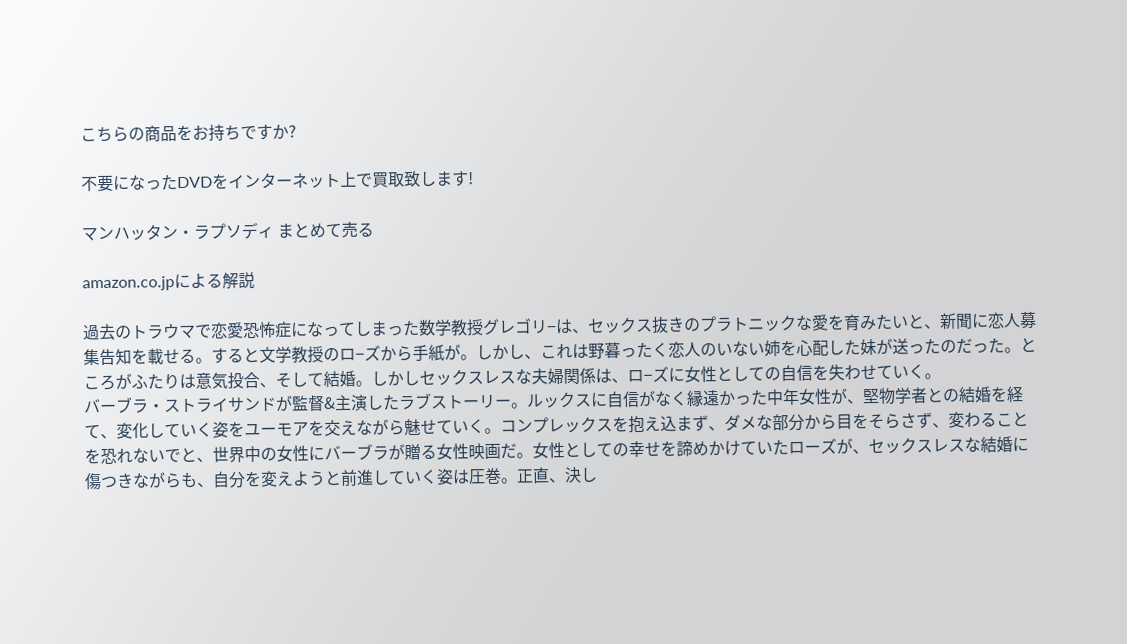こちらの商品をお持ちですか?

不要になったDVDをインターネット上で買取致します!

マンハッタン・ラプソディ まとめて売る

amazon.co.jpによる解説

過去のトラウマで恋愛恐怖症になってしまった数学教授グレゴリ−は、セックス抜きのプラトニックな愛を育みたいと、新聞に恋人募集告知を載せる。すると文学教授のロ−ズから手紙が。しかし、これは野暮ったく恋人のいない姉を心配した妹が送ったのだった。ところがふたりは意気投合、そして結婚。しかしセックスレスな夫婦関係は、ロ−ズに女性としての自信を失わせていく。
バーブラ・ストライサンドが監督&主演したラブストーリー。ルックスに自信がなく縁遠かった中年女性が、堅物学者との結婚を経て、変化していく姿をユーモアを交えながら魅せていく。コンプレックスを抱え込まず、ダメな部分から目をそらさず、変わることを恐れないでと、世界中の女性にバーブラが贈る女性映画だ。女性としての幸せを諦めかけていたローズが、セックスレスな結婚に傷つきながらも、自分を変えようと前進していく姿は圧巻。正直、決し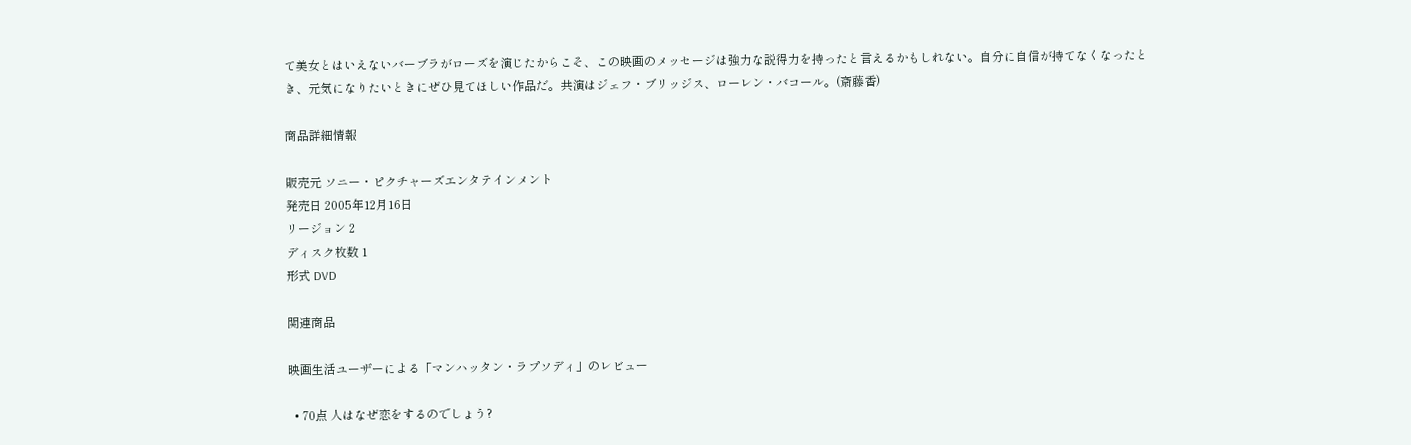て美女とはいえないバーブラがローズを演じたからこそ、この映画のメッセージは強力な説得力を持ったと言えるかもしれない。自分に自信が持てなくなったとき、元気になりたいときにぜひ見てほしい作品だ。共演はジェフ・ブリッジス、ローレン・バコール。(斎藤香)

商品詳細情報

販売元 ソニー・ピクチャーズエンタテインメント
発売日 2005年12月16日
リージョン 2
ディスク枚数 1
形式 DVD

関連商品

映画生活ユーザーによる「マンハッタン・ラプソディ」のレビュー

  • 70点 人はなぜ恋をするのでしょう?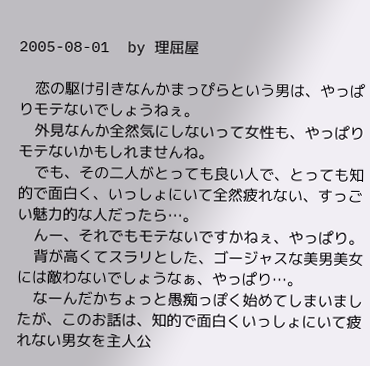2005-08-01  by 理屈屋

    恋の駆け引きなんかまっぴらという男は、やっぱりモテないでしょうねぇ。
    外見なんか全然気にしないって女性も、やっぱりモテないかもしれませんね。
    でも、その二人がとっても良い人で、とっても知的で面白く、いっしょにいて全然疲れない、すっごい魅力的な人だったら…。
    んー、それでもモテないですかねぇ、やっぱり。
    背が高くてスラリとした、ゴージャスな美男美女には敵わないでしょうなぁ、やっぱり…。
    なーんだかちょっと愚痴っぽく始めてしまいましたが、このお話は、知的で面白くいっしょにいて疲れない男女を主人公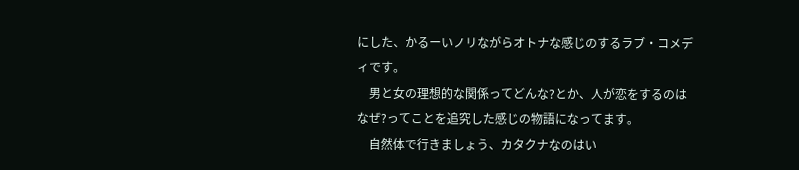にした、かるーいノリながらオトナな感じのするラブ・コメディです。
    男と女の理想的な関係ってどんな?とか、人が恋をするのはなぜ?ってことを追究した感じの物語になってます。
    自然体で行きましょう、カタクナなのはい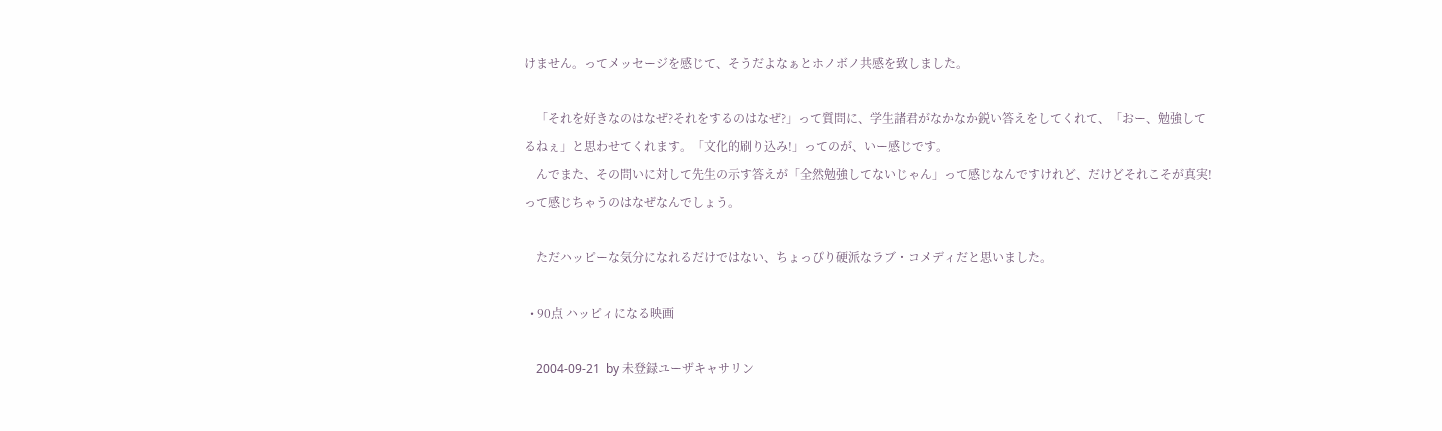けません。ってメッセージを感じて、そうだよなぁとホノボノ共感を致しました。

    「それを好きなのはなぜ?それをするのはなぜ?」って質問に、学生諸君がなかなか鋭い答えをしてくれて、「おー、勉強してるねぇ」と思わせてくれます。「文化的刷り込み!」ってのが、いー感じです。
    んでまた、その問いに対して先生の示す答えが「全然勉強してないじゃん」って感じなんですけれど、だけどそれこそが真実!って感じちゃうのはなぜなんでしょう。

    ただハッピーな気分になれるだけではない、ちょっぴり硬派なラブ・コメディだと思いました。

  • 90点 ハッピィになる映画

    2004-09-21  by 未登録ユーザキャサリン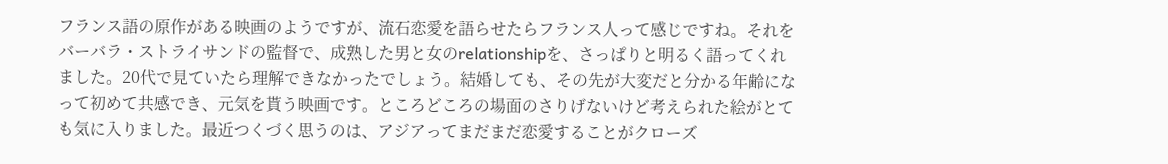フランス語の原作がある映画のようですが、流石恋愛を語らせたらフランス人って感じですね。それをバーバラ・ストライサンドの監督で、成熟した男と女のrelationshipを、さっぱりと明るく語ってくれました。20代で見ていたら理解できなかったでしょう。結婚しても、その先が大変だと分かる年齢になって初めて共感でき、元気を貰う映画です。ところどころの場面のさりげないけど考えられた絵がとても気に入りました。最近つくづく思うのは、アジアってまだまだ恋愛することがクローズ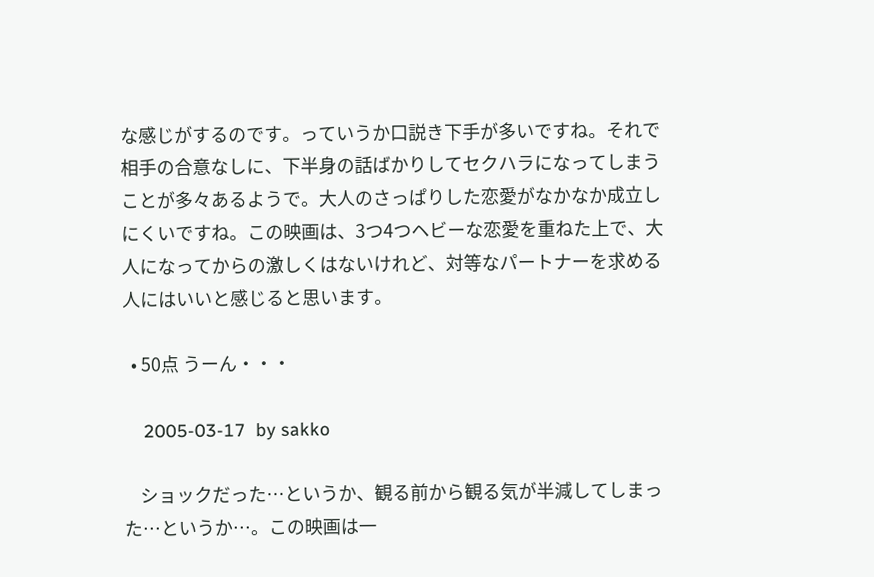な感じがするのです。っていうか口説き下手が多いですね。それで相手の合意なしに、下半身の話ばかりしてセクハラになってしまうことが多々あるようで。大人のさっぱりした恋愛がなかなか成立しにくいですね。この映画は、3つ4つヘビーな恋愛を重ねた上で、大人になってからの激しくはないけれど、対等なパートナーを求める人にはいいと感じると思います。

  • 50点 うーん・・・

    2005-03-17  by sakko

    ショックだった…というか、観る前から観る気が半減してしまった…というか…。この映画は一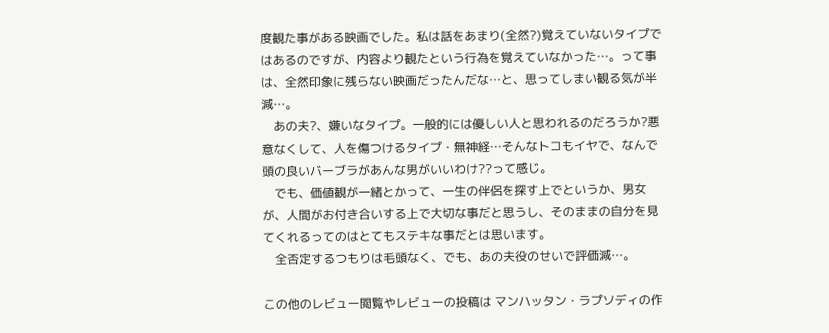度観た事がある映画でした。私は話をあまり(全然?)覚えていないタイプではあるのですが、内容より観たという行為を覚えていなかった…。って事は、全然印象に残らない映画だったんだな…と、思ってしまい観る気が半減…。
    あの夫?、嫌いなタイプ。一般的には優しい人と思われるのだろうか?悪意なくして、人を傷つけるタイプ・無神経…そんなトコもイヤで、なんで頭の良いバーブラがあんな男がいいわけ??って感じ。
    でも、価値観が一緒とかって、一生の伴侶を探す上でというか、男女が、人間がお付き合いする上で大切な事だと思うし、そのままの自分を見てくれるってのはとてもステキな事だとは思います。
    全否定するつもりは毛頭なく、でも、あの夫役のせいで評価減…。

この他のレビュー閲覧やレビューの投稿は マンハッタン・ラプソディの作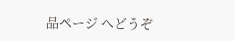品ページ へどうぞ